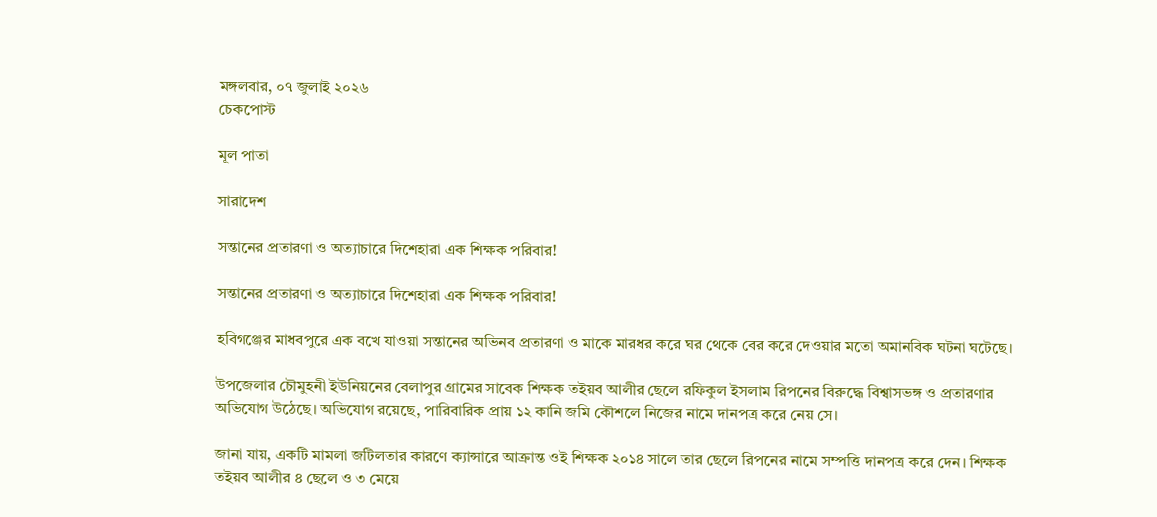মঙ্গলবার, ০৭ জুলাই ২০২৬
চেকপোস্ট

মূল পাতা

সারাদেশ

সন্তানের প্রতারণা ও অত্যাচারে দিশেহারা এক শিক্ষক পরিবার!

সন্তানের প্রতারণা ও অত্যাচারে দিশেহারা এক শিক্ষক পরিবার!

হবিগঞ্জের মাধবপুরে এক বখে যাওয়া সন্তানের অভিনব প্রতারণা ও মাকে মারধর করে ঘর থেকে বের করে দেওয়ার মতো অমানবিক ঘটনা ঘটেছে।

উপজেলার চৌমুহনী ইউনিয়নের বেলাপুর গ্রামের সাবেক শিক্ষক তইয়ব আলীর ছেলে রফিকুল ইসলাম রিপনের বিরুদ্ধে বিশ্বাসভঙ্গ ও প্রতারণার অভিযোগ উঠেছে। অভিযোগ রয়েছে, পারিবারিক প্রায় ১২ কানি জমি কৌশলে নিজের নামে দানপত্র করে নেয় সে।

জানা যায়, একটি মামলা জটিলতার কারণে ক্যান্সারে আক্রান্ত ওই শিক্ষক ২০১৪ সালে তার ছেলে রিপনের নামে সম্পত্তি দানপত্র করে দেন। শিক্ষক তইয়ব আলীর ৪ ছেলে ও ৩ মেয়ে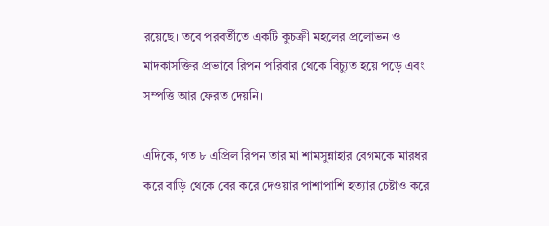রয়েছে। তবে পরবর্তীতে একটি কুচক্রী মহলের প্রলোভন ও মাদকাসক্তির প্রভাবে রিপন পরিবার থেকে বিচ্যুত হয়ে পড়ে এবং সম্পত্তি আর ফেরত দেয়নি।

এদিকে, গত ৮ এপ্রিল রিপন তার মা শামসুন্নাহার বেগমকে মারধর করে বাড়ি থেকে বের করে দেওয়ার পাশাপাশি হত্যার চেষ্টাও করে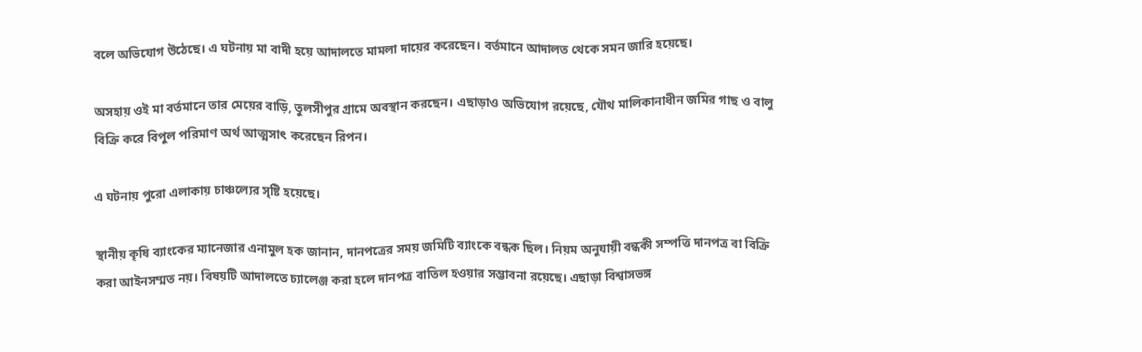বলে অভিযোগ উঠেছে। এ ঘটনায় মা বাদী হয়ে আদালতে মামলা দায়ের করেছেন। বর্তমানে আদালত থেকে সমন জারি হয়েছে।

অসহায় ওই মা বর্তমানে তার মেয়ের বাড়ি, তুলসীপুর গ্রামে অবস্থান করছেন। এছাড়াও অভিযোগ রয়েছে, যৌথ মালিকানাধীন জমির গাছ ও বালু বিক্রি করে বিপুল পরিমাণ অর্থ আত্মসাৎ করেছেন রিপন।

এ ঘটনায় পুরো এলাকায় চাঞ্চল্যের সৃষ্টি হয়েছে।

স্থানীয় কৃষি ব্যাংকের ম্যানেজার এনামুল হক জানান, দানপত্রের সময় জমিটি ব্যাংকে বন্ধক ছিল। নিয়ম অনুযায়ী বন্ধকী সম্পত্তি দানপত্র বা বিক্রি করা আইনসম্মত নয়। বিষয়টি আদালতে চ্যালেঞ্জ করা হলে দানপত্র বাতিল হওয়ার সম্ভাবনা রয়েছে। এছাড়া বিশ্বাসভঙ্গ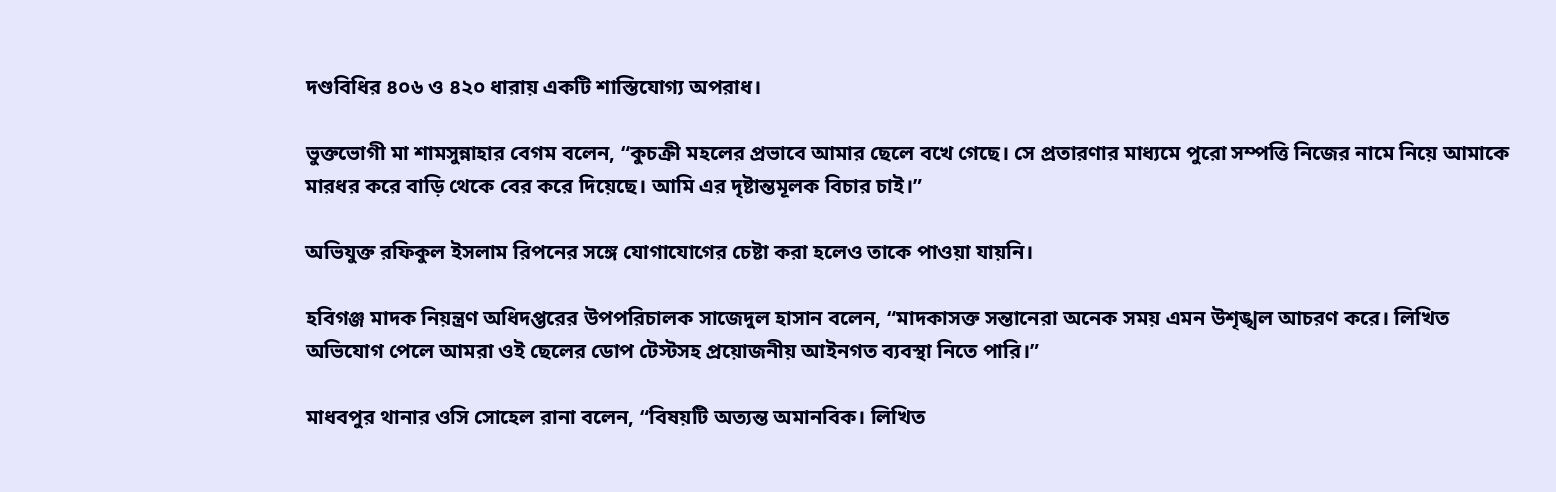দণ্ডবিধির ৪০৬ ও ৪২০ ধারায় একটি শাস্তিযোগ্য অপরাধ।

ভুক্তভোগী মা শামসুন্নাহার বেগম বলেন, “কুচক্রী মহলের প্রভাবে আমার ছেলে বখে গেছে। সে প্রতারণার মাধ্যমে পুরো সম্পত্তি নিজের নামে নিয়ে আমাকে মারধর করে বাড়ি থেকে বের করে দিয়েছে। আমি এর দৃষ্টান্তমূলক বিচার চাই।”

অভিযুক্ত রফিকুল ইসলাম রিপনের সঙ্গে যোগাযোগের চেষ্টা করা হলেও তাকে পাওয়া যায়নি।

হবিগঞ্জ মাদক নিয়ন্ত্রণ অধিদপ্তরের উপপরিচালক সাজেদুল হাসান বলেন, “মাদকাসক্ত সন্তানেরা অনেক সময় এমন উশৃঙ্খল আচরণ করে। লিখিত অভিযোগ পেলে আমরা ওই ছেলের ডোপ টেস্টসহ প্রয়োজনীয় আইনগত ব্যবস্থা নিতে পারি।”

মাধবপুর থানার ওসি সোহেল রানা বলেন, “বিষয়টি অত্যন্ত অমানবিক। লিখিত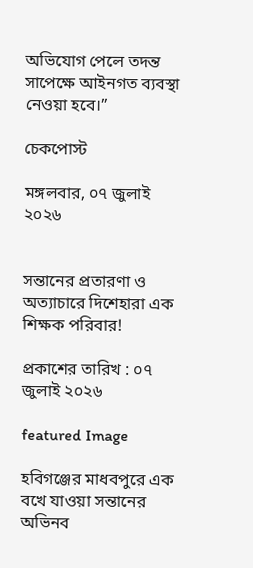অভিযোগ পেলে তদন্ত সাপেক্ষে আইনগত ব্যবস্থা নেওয়া হবে।”

চেকপোস্ট

মঙ্গলবার, ০৭ জুলাই ২০২৬


সন্তানের প্রতারণা ও অত্যাচারে দিশেহারা এক শিক্ষক পরিবার!

প্রকাশের তারিখ : ০৭ জুলাই ২০২৬

featured Image

হবিগঞ্জের মাধবপুরে এক বখে যাওয়া সন্তানের অভিনব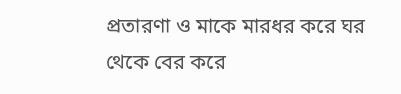প্রতারণা ও মাকে মারধর করে ঘর থেকে বের করে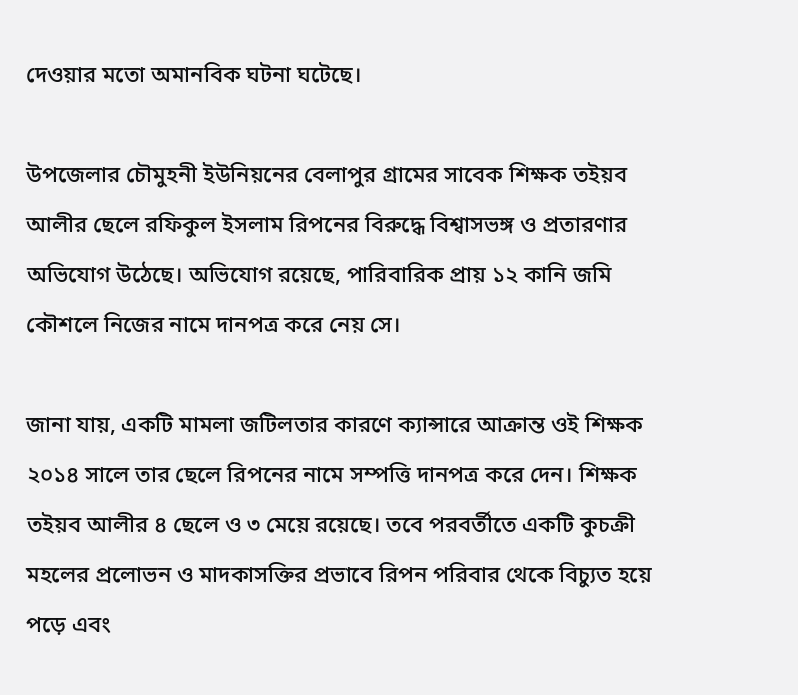দেওয়ার মতো অমানবিক ঘটনা ঘটেছে।

উপজেলার চৌমুহনী ইউনিয়নের বেলাপুর গ্রামের সাবেক শিক্ষক তইয়ব আলীর ছেলে রফিকুল ইসলাম রিপনের বিরুদ্ধে বিশ্বাসভঙ্গ ও প্রতারণার অভিযোগ উঠেছে। অভিযোগ রয়েছে, পারিবারিক প্রায় ১২ কানি জমি কৌশলে নিজের নামে দানপত্র করে নেয় সে।

জানা যায়, একটি মামলা জটিলতার কারণে ক্যান্সারে আক্রান্ত ওই শিক্ষক ২০১৪ সালে তার ছেলে রিপনের নামে সম্পত্তি দানপত্র করে দেন। শিক্ষক তইয়ব আলীর ৪ ছেলে ও ৩ মেয়ে রয়েছে। তবে পরবর্তীতে একটি কুচক্রী মহলের প্রলোভন ও মাদকাসক্তির প্রভাবে রিপন পরিবার থেকে বিচ্যুত হয়ে পড়ে এবং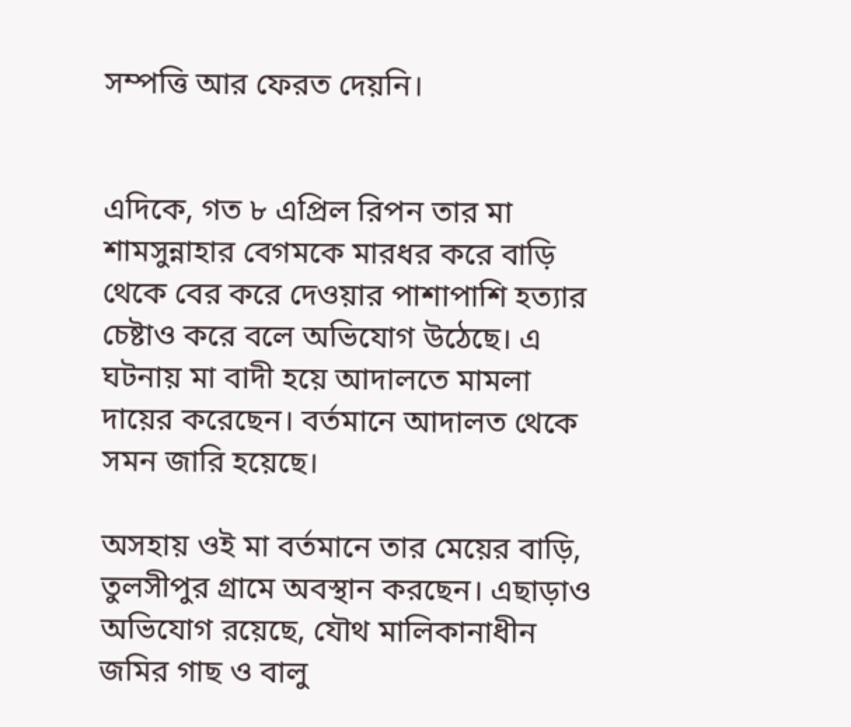সম্পত্তি আর ফেরত দেয়নি।


এদিকে, গত ৮ এপ্রিল রিপন তার মা শামসুন্নাহার বেগমকে মারধর করে বাড়ি থেকে বের করে দেওয়ার পাশাপাশি হত্যার চেষ্টাও করে বলে অভিযোগ উঠেছে। এ ঘটনায় মা বাদী হয়ে আদালতে মামলা দায়ের করেছেন। বর্তমানে আদালত থেকে সমন জারি হয়েছে।

অসহায় ওই মা বর্তমানে তার মেয়ের বাড়ি, তুলসীপুর গ্রামে অবস্থান করছেন। এছাড়াও অভিযোগ রয়েছে, যৌথ মালিকানাধীন জমির গাছ ও বালু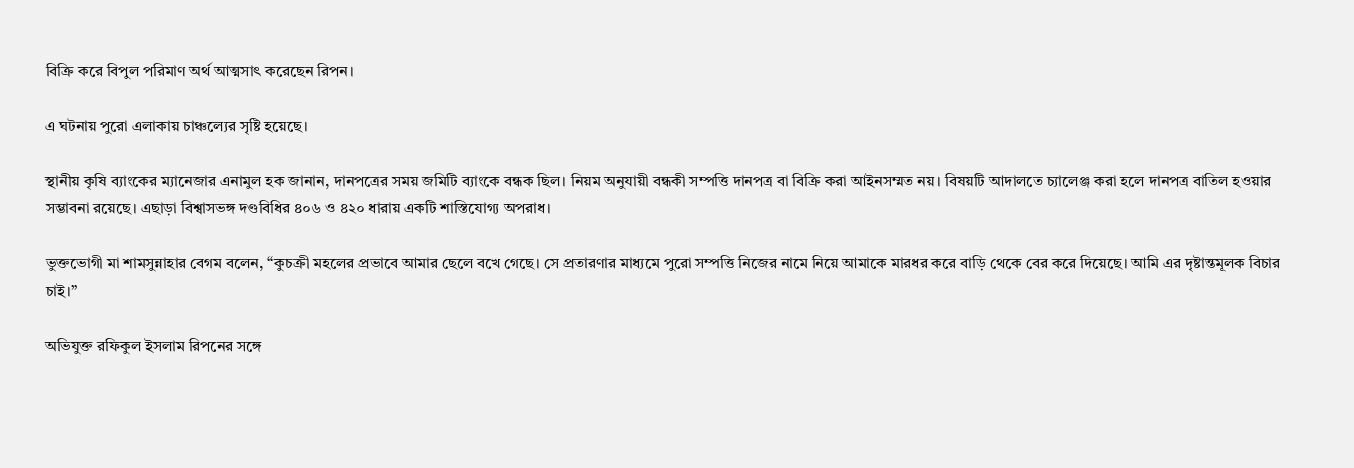বিক্রি করে বিপুল পরিমাণ অর্থ আত্মসাৎ করেছেন রিপন।

এ ঘটনায় পুরো এলাকায় চাঞ্চল্যের সৃষ্টি হয়েছে।

স্থানীয় কৃষি ব্যাংকের ম্যানেজার এনামুল হক জানান, দানপত্রের সময় জমিটি ব্যাংকে বন্ধক ছিল। নিয়ম অনুযায়ী বন্ধকী সম্পত্তি দানপত্র বা বিক্রি করা আইনসম্মত নয়। বিষয়টি আদালতে চ্যালেঞ্জ করা হলে দানপত্র বাতিল হওয়ার সম্ভাবনা রয়েছে। এছাড়া বিশ্বাসভঙ্গ দণ্ডবিধির ৪০৬ ও ৪২০ ধারায় একটি শাস্তিযোগ্য অপরাধ।

ভুক্তভোগী মা শামসুন্নাহার বেগম বলেন, “কুচক্রী মহলের প্রভাবে আমার ছেলে বখে গেছে। সে প্রতারণার মাধ্যমে পুরো সম্পত্তি নিজের নামে নিয়ে আমাকে মারধর করে বাড়ি থেকে বের করে দিয়েছে। আমি এর দৃষ্টান্তমূলক বিচার চাই।”

অভিযুক্ত রফিকুল ইসলাম রিপনের সঙ্গে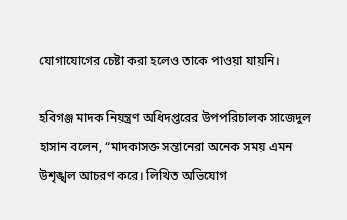যোগাযোগের চেষ্টা করা হলেও তাকে পাওয়া যায়নি।

হবিগঞ্জ মাদক নিয়ন্ত্রণ অধিদপ্তরের উপপরিচালক সাজেদুল হাসান বলেন, “মাদকাসক্ত সন্তানেরা অনেক সময় এমন উশৃঙ্খল আচরণ করে। লিখিত অভিযোগ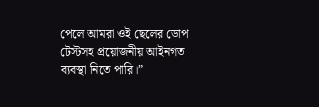পেলে আমরা ওই ছেলের ডোপ টেস্টসহ প্রয়োজনীয় আইনগত ব্যবস্থা নিতে পারি।”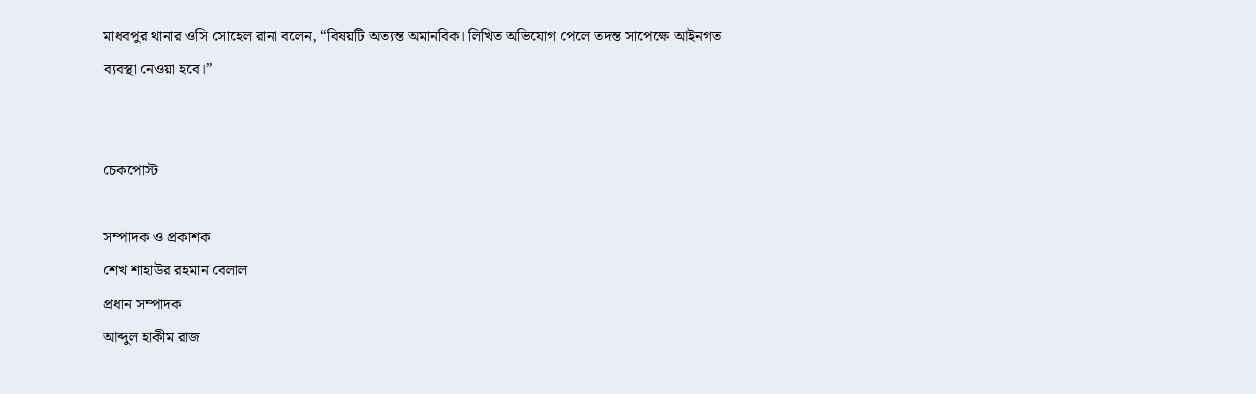মাধবপুর থানার ওসি সোহেল রানা বলেন, “বিষয়টি অত্যন্ত অমানবিক। লিখিত অভিযোগ পেলে তদন্ত সাপেক্ষে আইনগত ব্যবস্থা নেওয়া হবে।”


চেকপোস্ট

সম্পাদক ও প্রকাশক
শেখ শাহাউর রহমান বেলাল
প্রধান সম্পাদক
আব্দুল হাকীম রাজ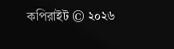কপিরাইট © ২০২৬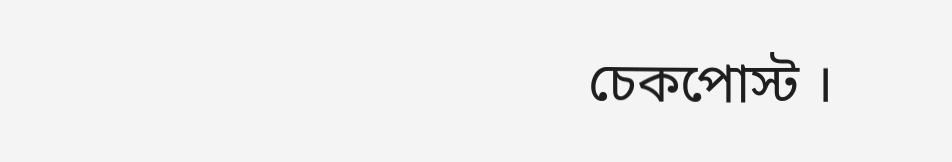চেকপোস্ট ।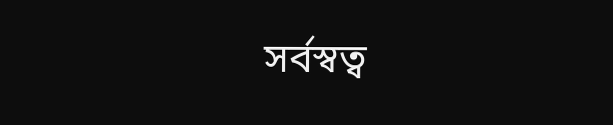সর্বস্বত্ব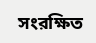সংরক্ষিত